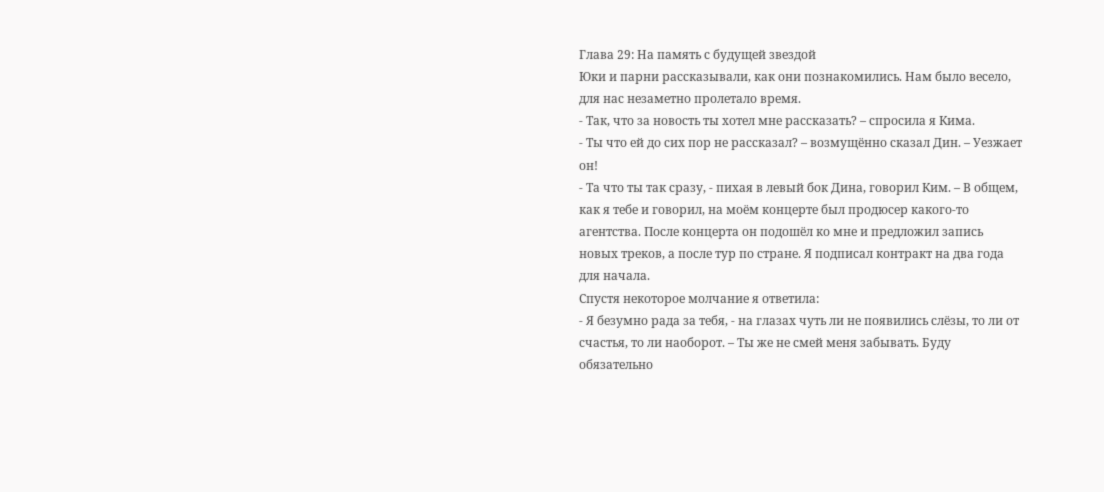Глава 29: На память с будущей звездой
Юки и парни рассказывали, как они познакомились. Нам было весело, для нас незаметно пролетало время.
- Так, что за новость ты хотел мне рассказать? – спросила я Кима.
- Ты что ей до сих пор не рассказал? – возмущённо сказал Дин. – Уезжает он!
- Та что ты так сразу, - пихая в левый бок Дина, говорил Ким. – В общем, как я тебе и говорил, на моём концерте был продюсер какого-то агентства. После концерта он подошёл ко мне и предложил запись новых треков, а после тур по стране. Я подписал контракт на два года для начала.
Спустя некоторое молчание я ответила:
- Я безумно рада за тебя, - на глазах чуть ли не появились слёзы, то ли от счастья, то ли наоборот. – Ты же не смей меня забывать. Буду обязательно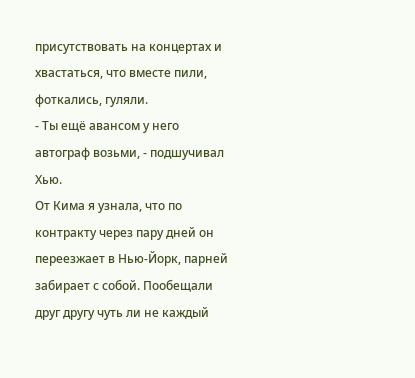присутствовать на концертах и хвастаться, что вместе пили, фоткались, гуляли.
- Ты ещё авансом у него автограф возьми, - подшучивал Хью.
От Кима я узнала, что по контракту через пару дней он переезжает в Нью-Йорк, парней забирает с собой. Пообещали друг другу чуть ли не каждый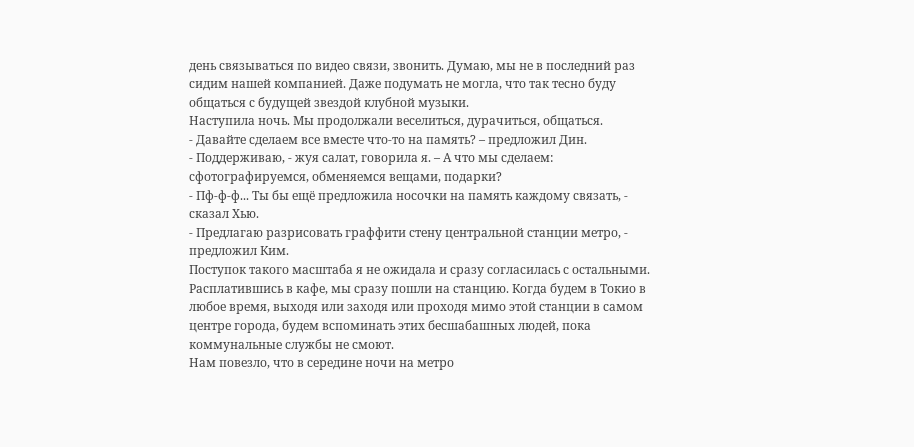день связываться по видео связи, звонить. Думаю, мы не в последний раз сидим нашей компанией. Даже подумать не могла, что так тесно буду общаться с будущей звездой клубной музыки.
Наступила ночь. Мы продолжали веселиться, дурачиться, общаться.
- Давайте сделаем все вместе что-то на память? – предложил Дин.
- Поддерживаю, - жуя салат, говорила я. – А что мы сделаем: сфотографируемся, обменяемся вещами, подарки?
- Пф-ф-ф... Ты бы ещё предложила носочки на память каждому связать, - сказал Хью.
- Предлагаю разрисовать граффити стену центральной станции метро, - предложил Ким.
Поступок такого масштаба я не ожидала и сразу согласилась с остальными. Расплатившись в кафе, мы сразу пошли на станцию. Когда будем в Токио в любое время, выходя или заходя или проходя мимо этой станции в самом центре города, будем вспоминать этих бесшабашных людей, пока коммунальные службы не смоют.
Нам повезло, что в середине ночи на метро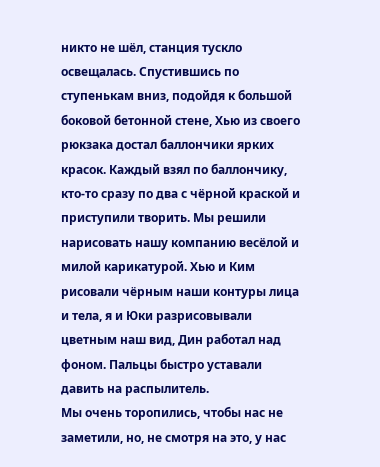никто не шёл, станция тускло освещалась. Спустившись по ступенькам вниз, подойдя к большой боковой бетонной стене, Хью из своего рюкзака достал баллончики ярких красок. Каждый взял по баллончику, кто-то сразу по два с чёрной краской и приступили творить. Мы решили нарисовать нашу компанию весёлой и милой карикатурой. Хью и Ким рисовали чёрным наши контуры лица и тела, я и Юки разрисовывали цветным наш вид, Дин работал над фоном. Пальцы быстро уставали давить на распылитель.
Мы очень торопились, чтобы нас не заметили, но, не смотря на это, у нас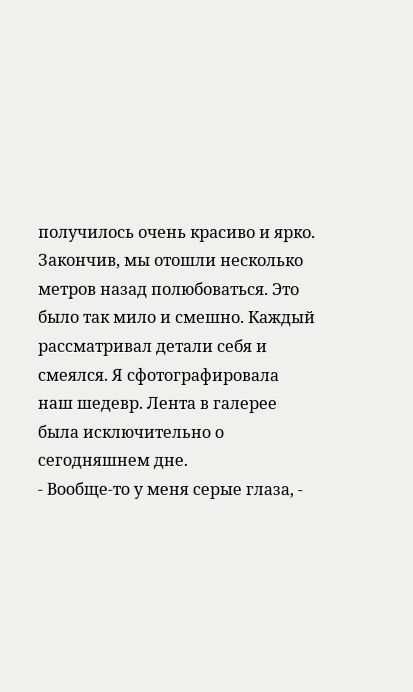получилось очень красиво и ярко. Закончив, мы отошли несколько метров назад полюбоваться. Это было так мило и смешно. Каждый рассматривал детали себя и смеялся. Я сфотографировала наш шедевр. Лента в галерее была исключительно о сегодняшнем дне.
- Вообще-то у меня серые глаза, -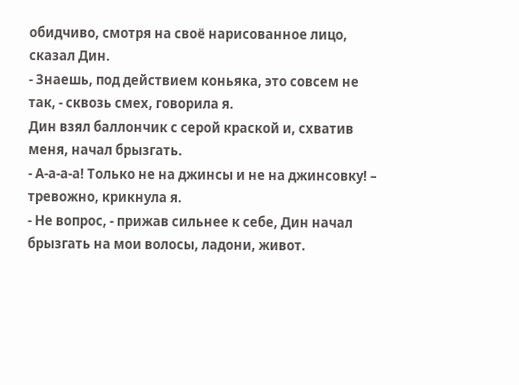обидчиво, смотря на своё нарисованное лицо, сказал Дин.
- Знаешь, под действием коньяка, это совсем не так, - сквозь смех, говорила я.
Дин взял баллончик с серой краской и, схватив меня, начал брызгать.
- А-а-а-а! Только не на джинсы и не на джинсовку! – тревожно, крикнула я.
- Не вопрос, - прижав сильнее к себе, Дин начал брызгать на мои волосы, ладони, живот.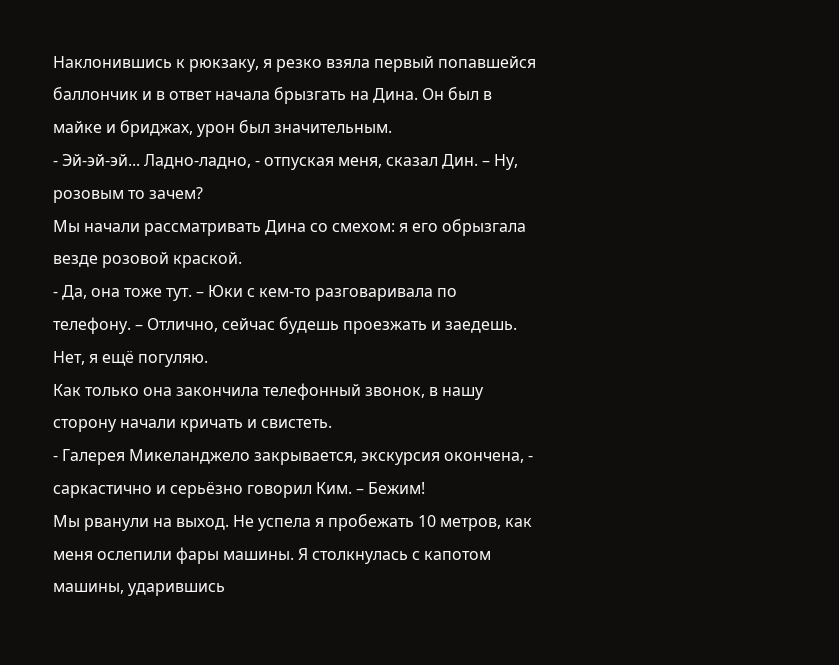Наклонившись к рюкзаку, я резко взяла первый попавшейся баллончик и в ответ начала брызгать на Дина. Он был в майке и бриджах, урон был значительным.
- Эй-эй-эй... Ладно-ладно, - отпуская меня, сказал Дин. – Ну, розовым то зачем?
Мы начали рассматривать Дина со смехом: я его обрызгала везде розовой краской.
- Да, она тоже тут. – Юки с кем-то разговаривала по телефону. – Отлично, сейчас будешь проезжать и заедешь. Нет, я ещё погуляю.
Как только она закончила телефонный звонок, в нашу сторону начали кричать и свистеть.
- Галерея Микеланджело закрывается, экскурсия окончена, - саркастично и серьёзно говорил Ким. – Бежим!
Мы рванули на выход. Не успела я пробежать 10 метров, как меня ослепили фары машины. Я столкнулась с капотом машины, ударившись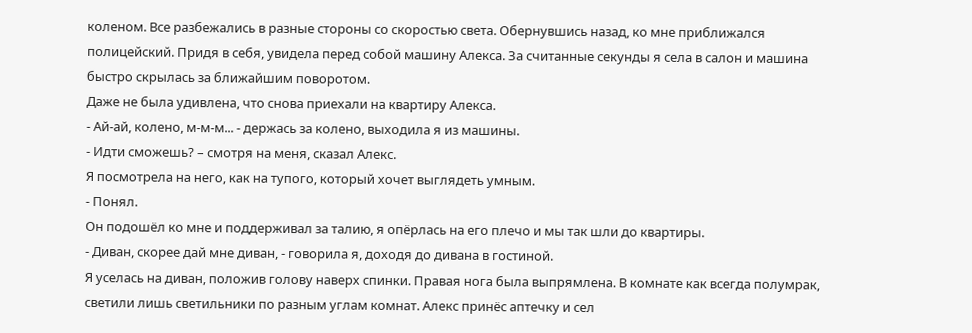коленом. Все разбежались в разные стороны со скоростью света. Обернувшись назад, ко мне приближался полицейский. Придя в себя, увидела перед собой машину Алекса. За считанные секунды я села в салон и машина быстро скрылась за ближайшим поворотом.
Даже не была удивлена, что снова приехали на квартиру Алекса.
- Ай-ай, колено, м-м-м... - держась за колено, выходила я из машины.
- Идти сможешь? – смотря на меня, сказал Алекс.
Я посмотрела на него, как на тупого, который хочет выглядеть умным.
- Понял.
Он подошёл ко мне и поддерживал за талию, я опёрлась на его плечо и мы так шли до квартиры.
- Диван, скорее дай мне диван, - говорила я, доходя до дивана в гостиной.
Я уселась на диван, положив голову наверх спинки. Правая нога была выпрямлена. В комнате как всегда полумрак, светили лишь светильники по разным углам комнат. Алекс принёс аптечку и сел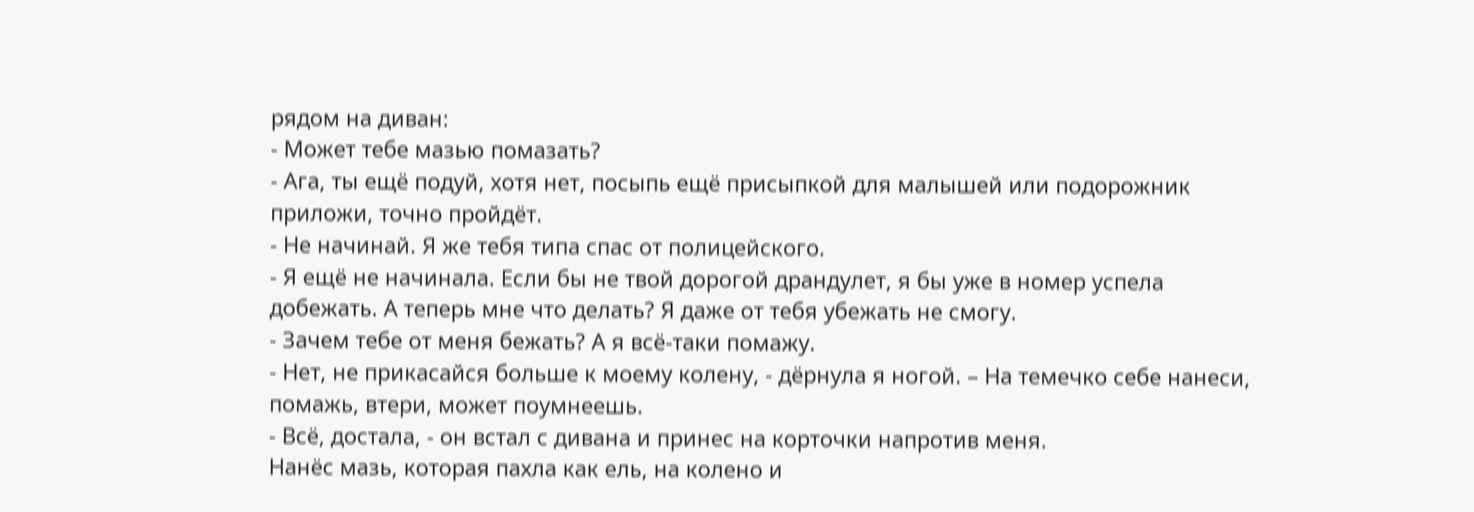рядом на диван:
- Может тебе мазью помазать?
- Ага, ты ещё подуй, хотя нет, посыпь ещё присыпкой для малышей или подорожник приложи, точно пройдёт.
- Не начинай. Я же тебя типа спас от полицейского.
- Я ещё не начинала. Если бы не твой дорогой драндулет, я бы уже в номер успела добежать. А теперь мне что делать? Я даже от тебя убежать не смогу.
- Зачем тебе от меня бежать? А я всё-таки помажу.
- Нет, не прикасайся больше к моему колену, - дёрнула я ногой. – На темечко себе нанеси, помажь, втери, может поумнеешь.
- Всё, достала, - он встал с дивана и принес на корточки напротив меня.
Нанёс мазь, которая пахла как ель, на колено и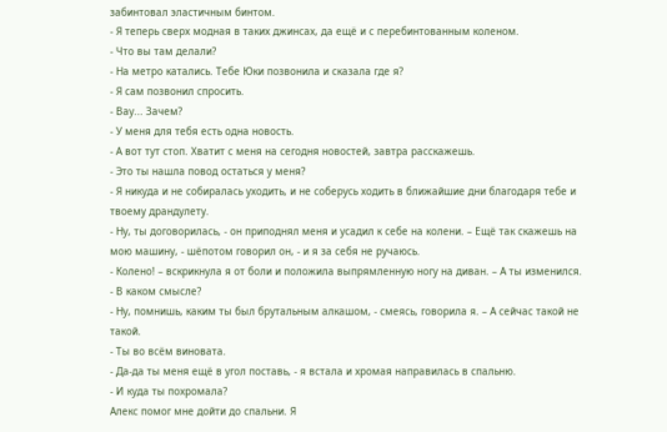забинтовал эластичным бинтом.
- Я теперь сверх модная в таких джинсах, да ещё и с перебинтованным коленом.
- Что вы там делали?
- На метро катались. Тебе Юки позвонила и сказала где я?
- Я сам позвонил спросить.
- Вау... Зачем?
- У меня для тебя есть одна новость.
- А вот тут стоп. Хватит с меня на сегодня новостей, завтра расскажешь.
- Это ты нашла повод остаться у меня?
- Я никуда и не собиралась уходить, и не соберусь ходить в ближайшие дни благодаря тебе и твоему драндулету.
- Ну, ты договорилась, - он приподнял меня и усадил к себе на колени. – Ещё так скажешь на мою машину, - шёпотом говорил он, - и я за себя не ручаюсь.
- Колено! – вскрикнула я от боли и положила выпрямленную ногу на диван. – А ты изменился.
- В каком смысле?
- Ну, помнишь, каким ты был брутальным алкашом, - смеясь, говорила я. – А сейчас такой не такой.
- Ты во всём виновата.
- Да-да ты меня ещё в угол поставь, - я встала и хромая направилась в спальню.
- И куда ты похромала?
Алекс помог мне дойти до спальни. Я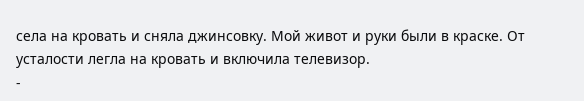села на кровать и сняла джинсовку. Мой живот и руки были в краске. От усталости легла на кровать и включила телевизор.
-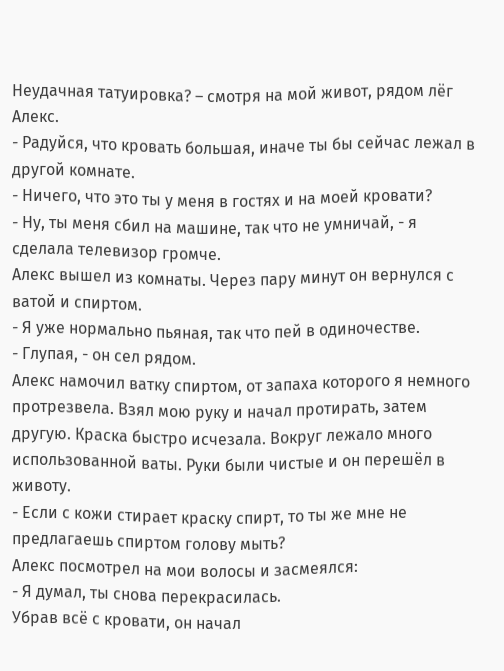Неудачная татуировка? – смотря на мой живот, рядом лёг Алекс.
- Радуйся, что кровать большая, иначе ты бы сейчас лежал в другой комнате.
- Ничего, что это ты у меня в гостях и на моей кровати?
- Ну, ты меня сбил на машине, так что не умничай, - я сделала телевизор громче.
Алекс вышел из комнаты. Через пару минут он вернулся с ватой и спиртом.
- Я уже нормально пьяная, так что пей в одиночестве.
- Глупая, - он сел рядом.
Алекс намочил ватку спиртом, от запаха которого я немного протрезвела. Взял мою руку и начал протирать, затем другую. Краска быстро исчезала. Вокруг лежало много использованной ваты. Руки были чистые и он перешёл в животу.
- Если с кожи стирает краску спирт, то ты же мне не предлагаешь спиртом голову мыть?
Алекс посмотрел на мои волосы и засмеялся:
- Я думал, ты снова перекрасилась.
Убрав всё с кровати, он начал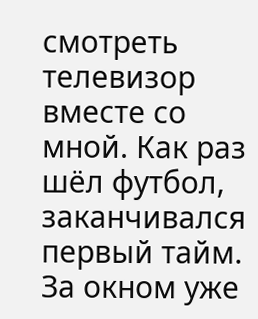смотреть телевизор вместе со мной. Как раз шёл футбол, заканчивался первый тайм.
За окном уже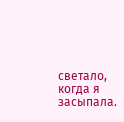светало, когда я засыпала.